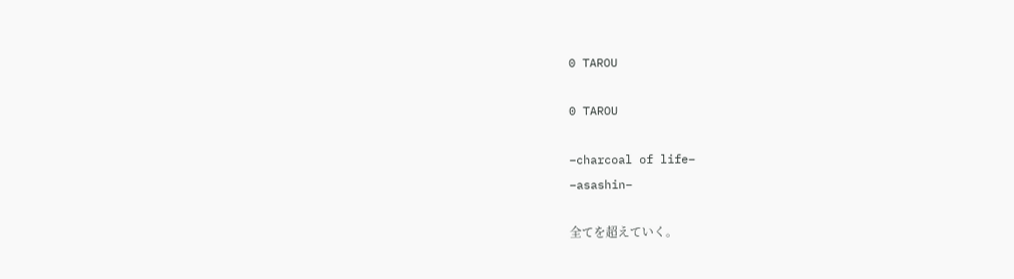0 TAROU

0 TAROU

−charcoal of life−
−asashin−

全てを超えていく。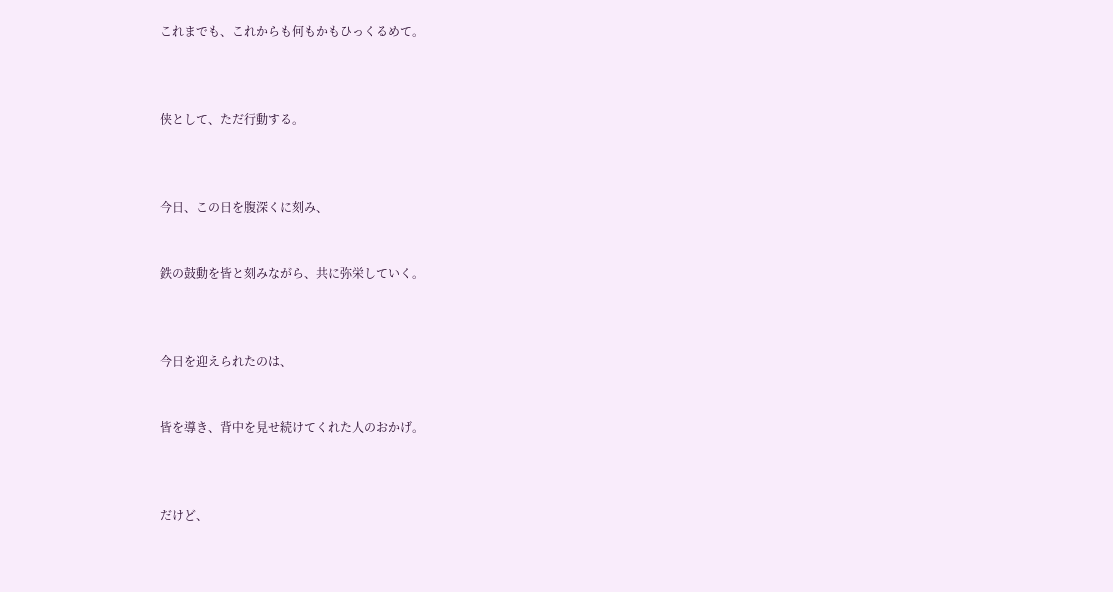これまでも、これからも何もかもひっくるめて。



侠として、ただ行動する。



今日、この日を腹深くに刻み、


鉄の鼓動を皆と刻みながら、共に弥栄していく。



今日を迎えられたのは、


皆を導き、背中を見せ続けてくれた人のおかげ。



だけど、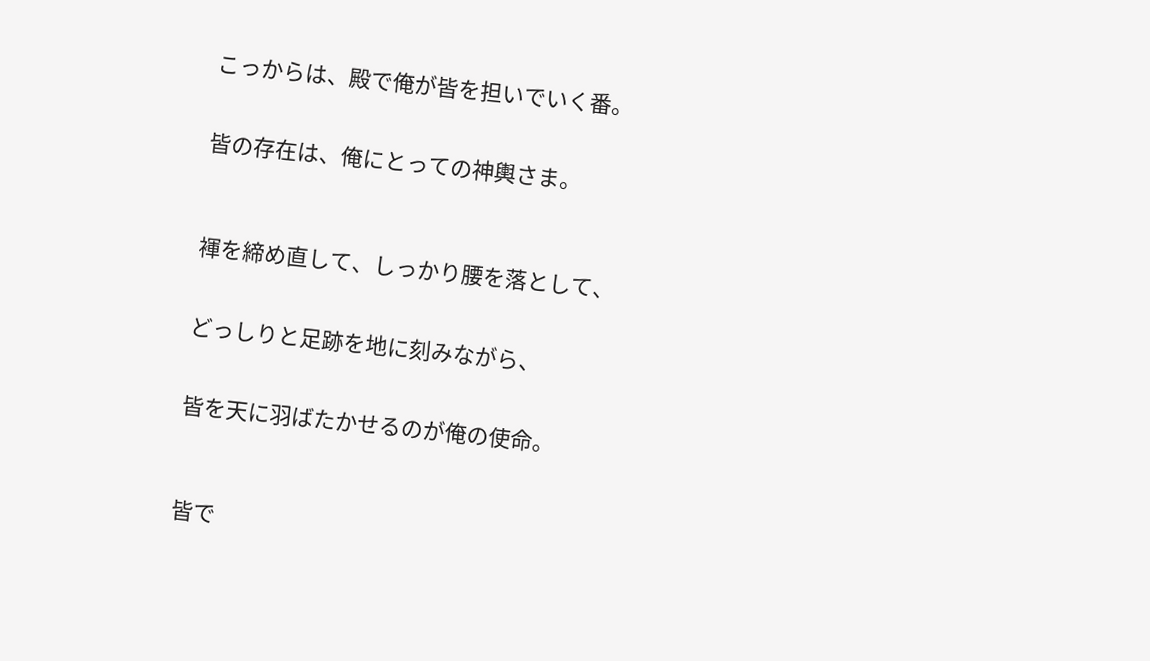こっからは、殿で俺が皆を担いでいく番。


皆の存在は、俺にとっての神輿さま。



褌を締め直して、しっかり腰を落として、


どっしりと足跡を地に刻みながら、


皆を天に羽ばたかせるのが俺の使命。



皆で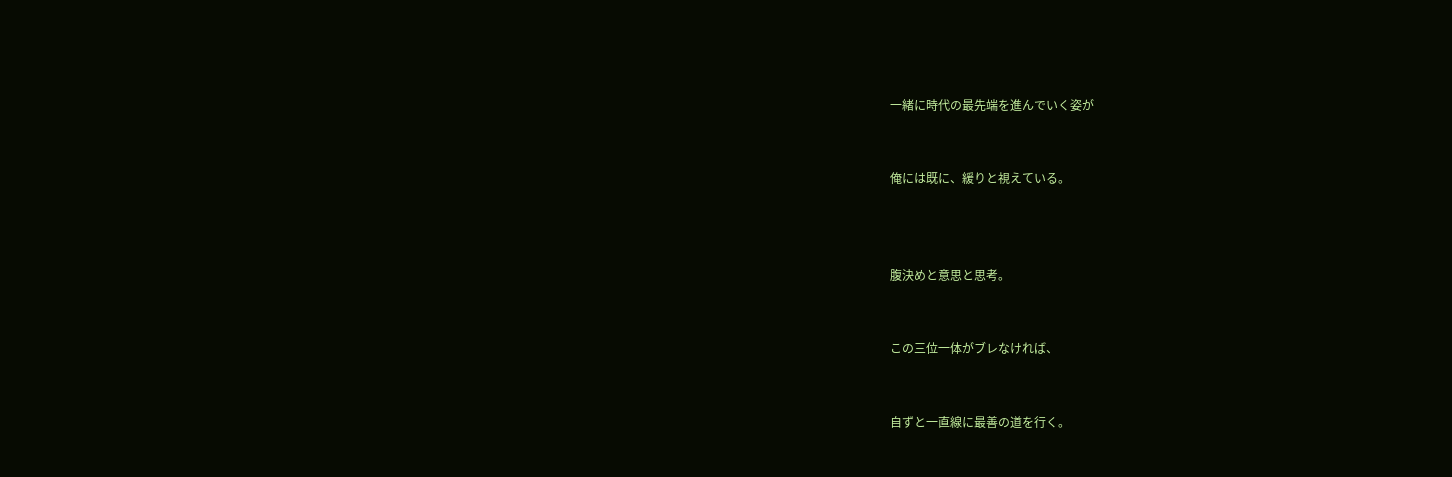一緒に時代の最先端を進んでいく姿が


俺には既に、緩りと視えている。



腹決めと意思と思考。


この三位一体がブレなければ、


自ずと一直線に最善の道を行く。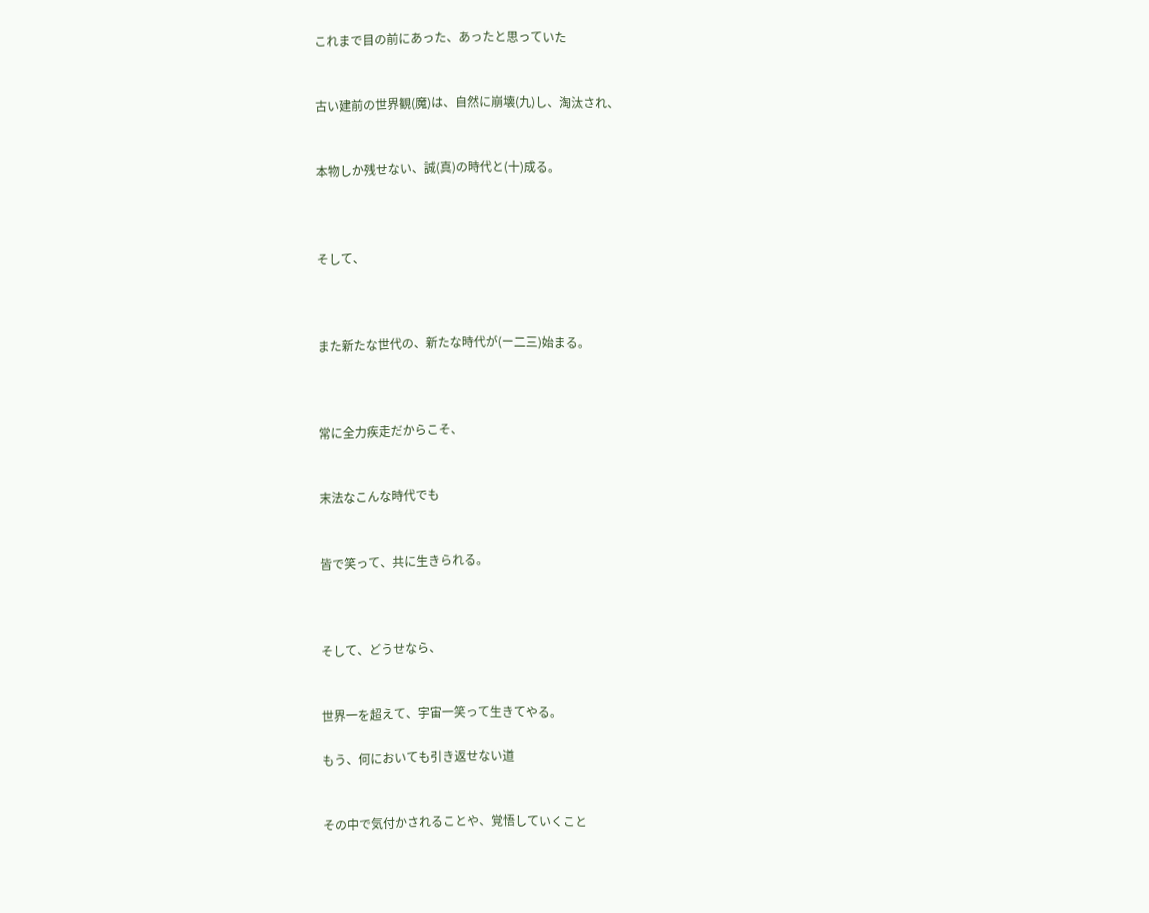これまで目の前にあった、あったと思っていた


古い建前の世界観(魔)は、自然に崩壊(九)し、淘汰され、


本物しか残せない、誠(真)の時代と(十)成る。



そして、



また新たな世代の、新たな時代が(ー二三)始まる。



常に全力疾走だからこそ、


末法なこんな時代でも


皆で笑って、共に生きられる。



そして、どうせなら、


世界一を超えて、宇宙一笑って生きてやる。

もう、何においても引き返せない道


その中で気付かされることや、覚悟していくこと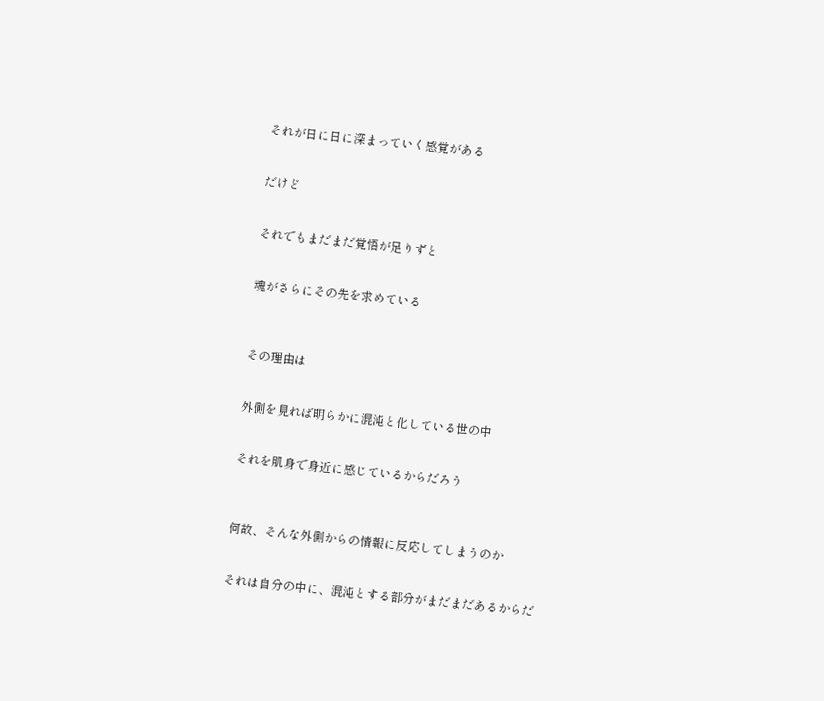それが日に日に深まっていく感覚がある


だけど


それでもまだまだ覚悟が足りずと


魂がさらにその先を求めている



その理由は


外側を見れば明らかに混沌と化している世の中


それを肌身で身近に感じているからだろう



何故、そんな外側からの情報に反応してしまうのか


それは自分の中に、混沌とする部分がまだまだあるからだ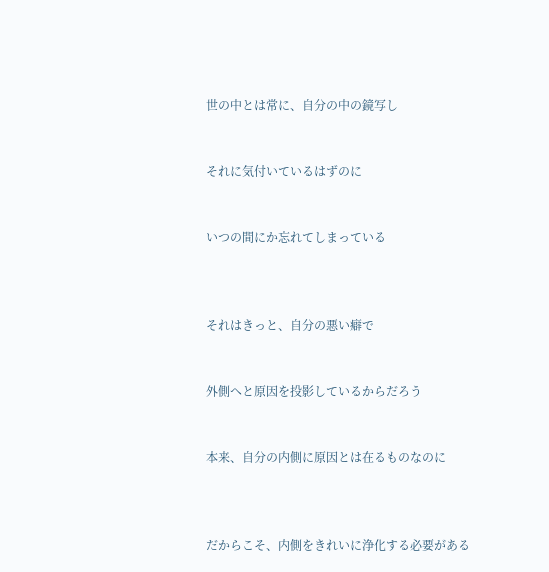世の中とは常に、自分の中の鏡写し


それに気付いているはずのに


いつの間にか忘れてしまっている



それはきっと、自分の悪い癖で


外側へと原因を投影しているからだろう


本来、自分の内側に原因とは在るものなのに



だからこそ、内側をきれいに浄化する必要がある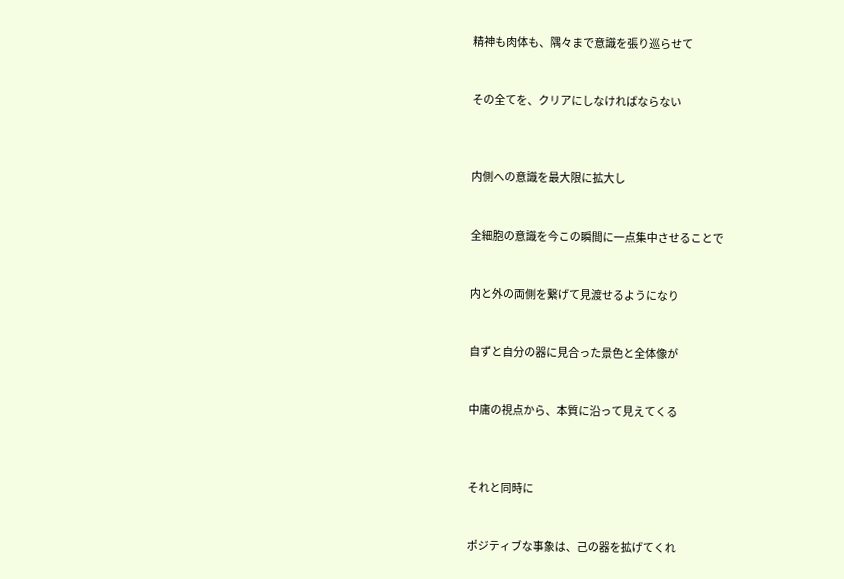精神も肉体も、隅々まで意識を張り巡らせて


その全てを、クリアにしなければならない



内側への意識を最大限に拡大し


全細胞の意識を今この瞬間に一点集中させることで


内と外の両側を繋げて見渡せるようになり


自ずと自分の器に見合った景色と全体像が


中庸の視点から、本質に沿って見えてくる



それと同時に


ポジティブな事象は、己の器を拡げてくれ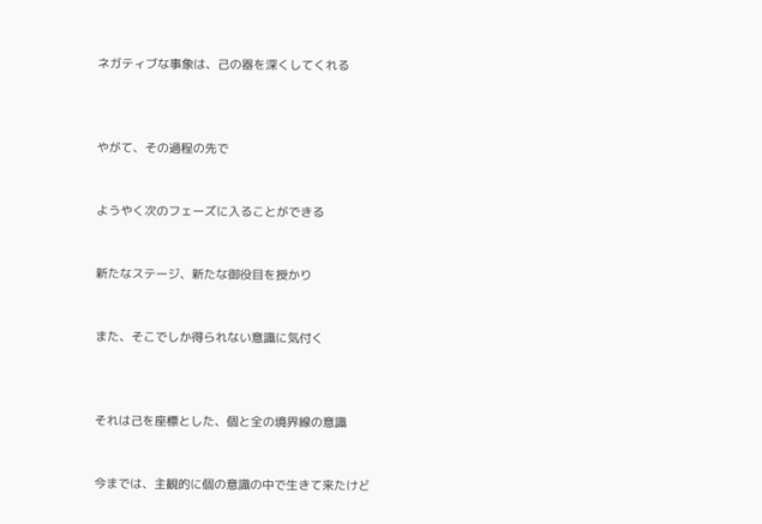ネガティブな事象は、己の器を深くしてくれる



やがて、その過程の先で


ようやく次のフェーズに入ることができる


新たなステージ、新たな御役目を授かり


また、そこでしか得られない意識に気付く



それは己を座標とした、個と全の境界線の意識


今までは、主観的に個の意識の中で生きて来たけど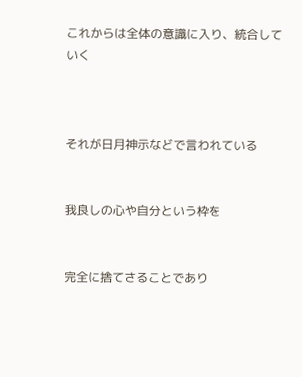これからは全体の意識に入り、統合していく



それが日月神示などで言われている


我良しの心や自分という枠を


完全に捨てさることであり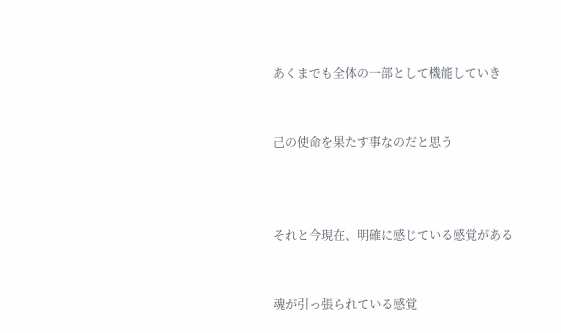あくまでも全体の一部として機能していき


己の使命を果たす事なのだと思う



それと今現在、明確に感じている感覚がある


魂が引っ張られている感覚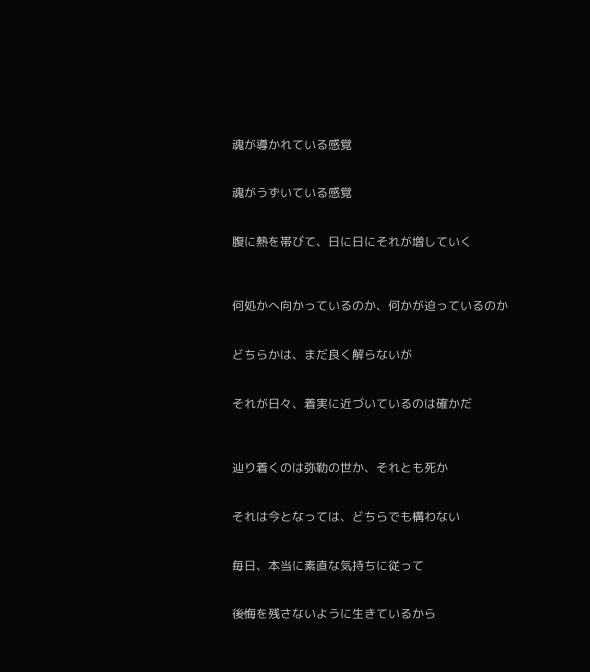魂が導かれている感覚


魂がうずいている感覚


腹に熱を帯びて、日に日にそれが増していく



何処かへ向かっているのか、何かが迫っているのか


どちらかは、まだ良く解らないが


それが日々、着実に近づいているのは確かだ



辿り着くのは弥勒の世か、それとも死か


それは今となっては、どちらでも構わない


毎日、本当に素直な気持ちに従って


後悔を残さないように生きているから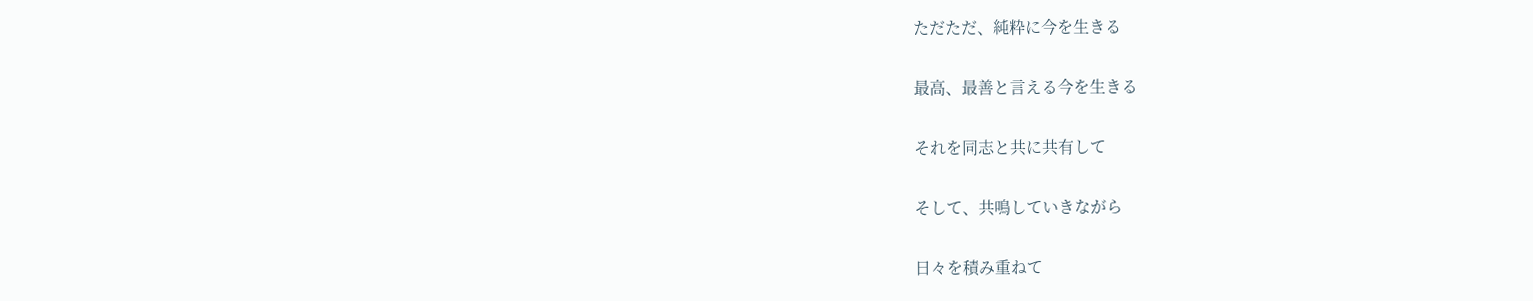ただただ、純粋に今を生きる


最高、最善と言える今を生きる


それを同志と共に共有して


そして、共鳴していきながら


日々を積み重ねて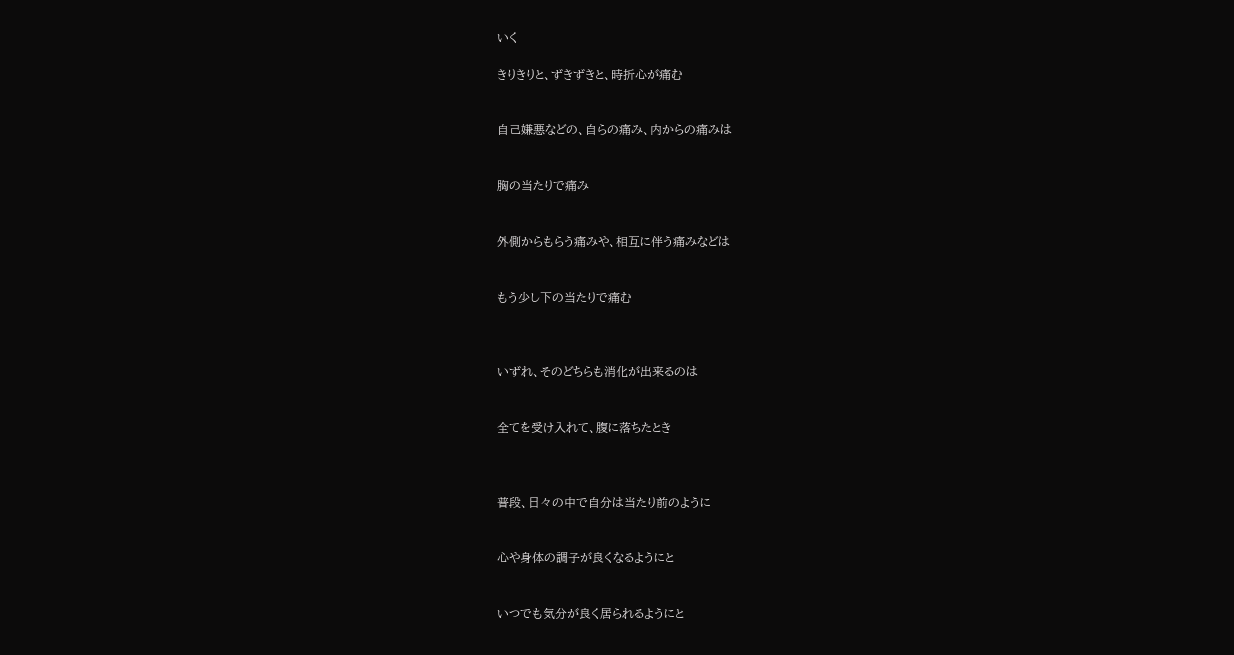いく

きりきりと、ずきずきと、時折心が痛む


自己嫌悪などの、自らの痛み、内からの痛みは


胸の当たりで痛み


外側からもらう痛みや、相互に伴う痛みなどは


もう少し下の当たりで痛む



いずれ、そのどちらも消化が出来るのは


全てを受け入れて、腹に落ちたとき



普段、日々の中で自分は当たり前のように


心や身体の調子が良くなるようにと


いつでも気分が良く居られるようにと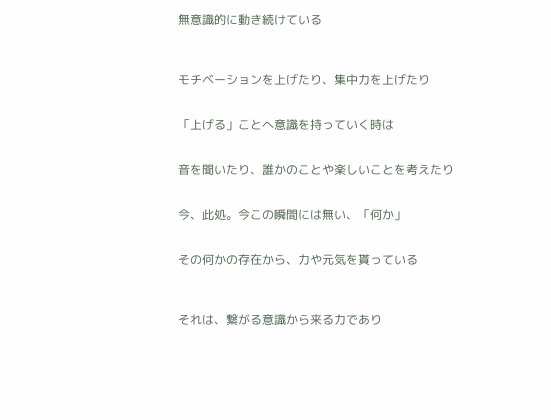無意識的に動き続けている



モチベーションを上げたり、集中力を上げたり


「上げる」ことへ意識を持っていく時は


音を聞いたり、誰かのことや楽しいことを考えたり


今、此処。今この瞬間には無い、「何か」


その何かの存在から、力や元気を貰っている



それは、繋がる意識から来る力であり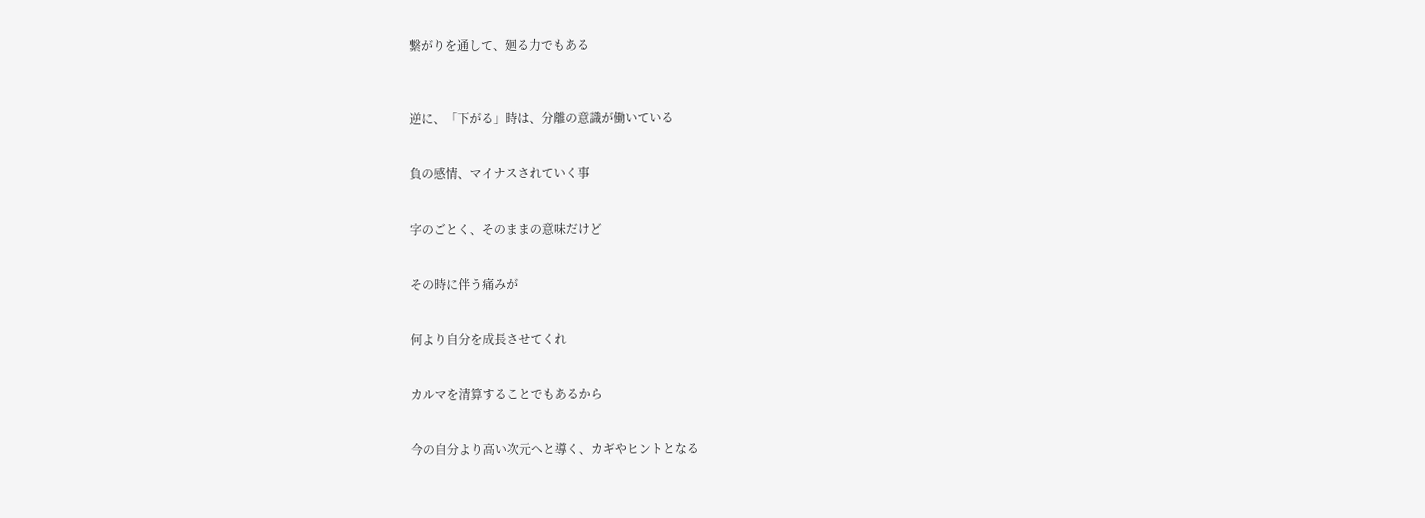繋がりを通して、廻る力でもある



逆に、「下がる」時は、分離の意識が働いている


負の感情、マイナスされていく事


字のごとく、そのままの意味だけど


その時に伴う痛みが


何より自分を成長させてくれ


カルマを清算することでもあるから


今の自分より高い次元へと導く、カギやヒントとなる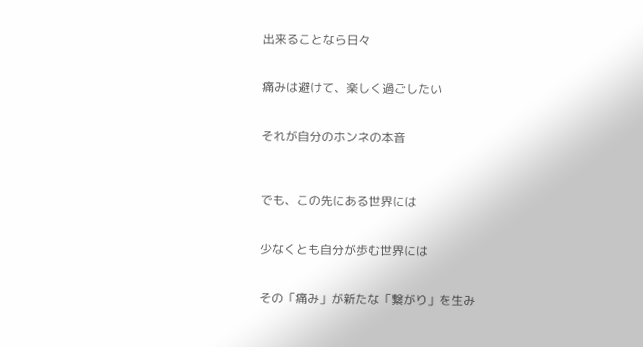出来ることなら日々


痛みは避けて、楽しく過ごしたい


それが自分のホンネの本音



でも、この先にある世界には


少なくとも自分が歩む世界には


その「痛み」が新たな「繋がり」を生み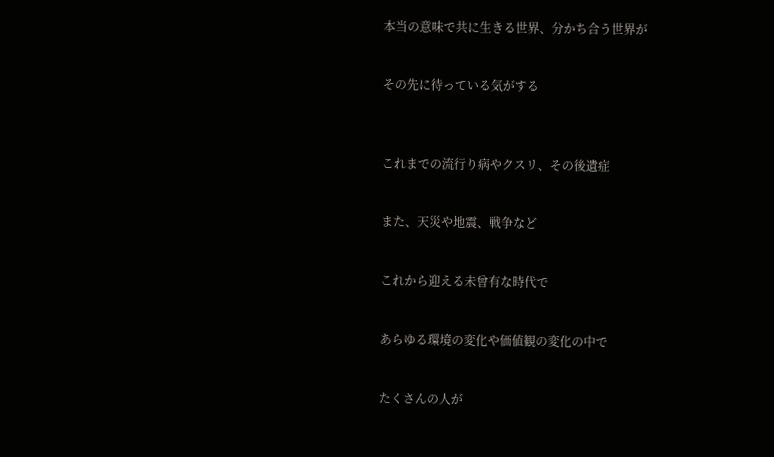本当の意味で共に生きる世界、分かち合う世界が


その先に待っている気がする



これまでの流行り病やクスリ、その後遺症


また、天災や地震、戦争など


これから迎える未曾有な時代で


あらゆる環境の変化や価値観の変化の中で


たくさんの人が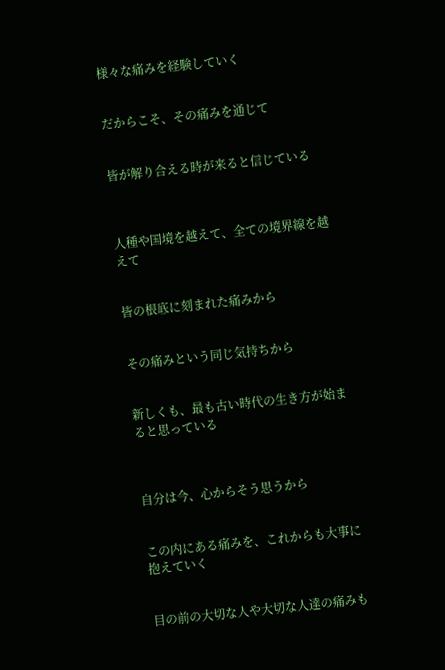様々な痛みを経験していく


だからこそ、その痛みを通じて


皆が解り合える時が来ると信じている



人種や国境を越えて、全ての境界線を越えて


皆の根底に刻まれた痛みから


その痛みという同じ気持ちから


新しくも、最も古い時代の生き方が始まると思っている



自分は今、心からそう思うから


この内にある痛みを、これからも大事に抱えていく


目の前の大切な人や大切な人達の痛みも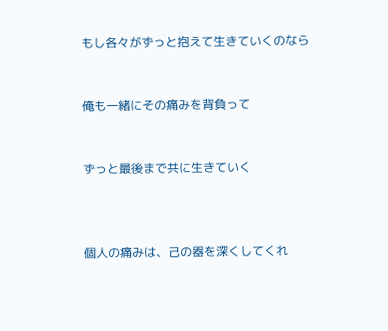もし各々がずっと抱えて生きていくのなら


俺も一緒にその痛みを背負って


ずっと最後まで共に生きていく



個人の痛みは、己の器を深くしてくれ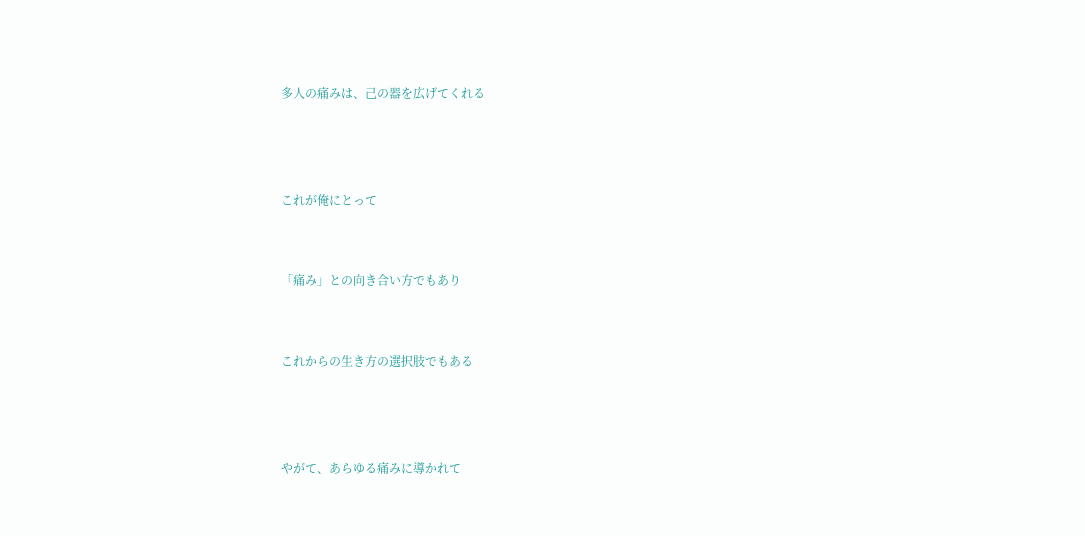多人の痛みは、己の器を広げてくれる



これが俺にとって


「痛み」との向き合い方でもあり


これからの生き方の選択肢でもある



やがて、あらゆる痛みに導かれて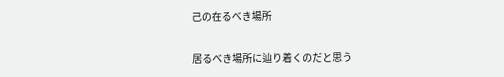己の在るべき場所


居るべき場所に辿り着くのだと思う